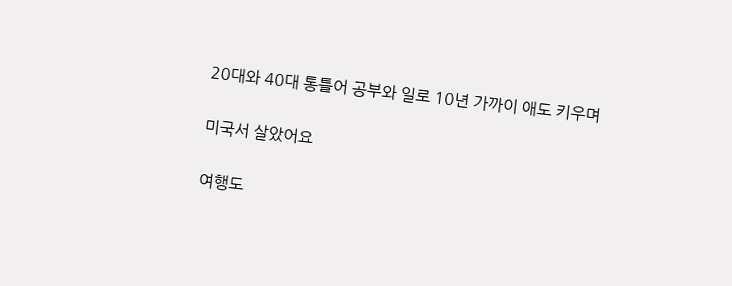20대와 40대 통틀어 공부와 일로 10년 가까이 애도 키우며

미국서 살았어요

여행도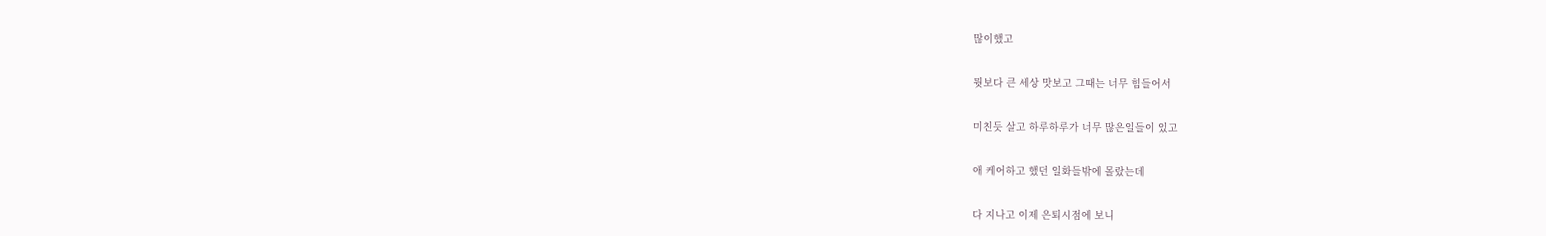많이했고

뭣보다 큰 세상 맛보고 그때는 너무 힘들어서

미친듯 살고 하루하루가 너무 많은일들이 있고

애 케어하고 했던 일화들밖에 몰랐는데

다 지나고 이제 은퇴시점에 보니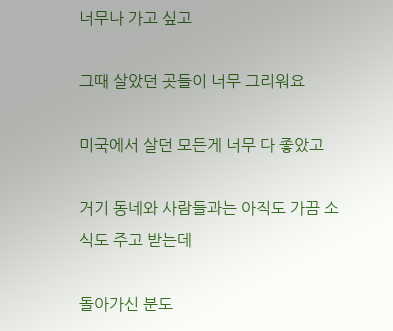너무나 가고 싶고

그때 살았던 곳들이 너무 그리워요

미국에서 살던 모든게 너무 다 좋았고

거기 동네와 사람들과는 아직도 가끔 소식도 주고 받는데

돌아가신 분도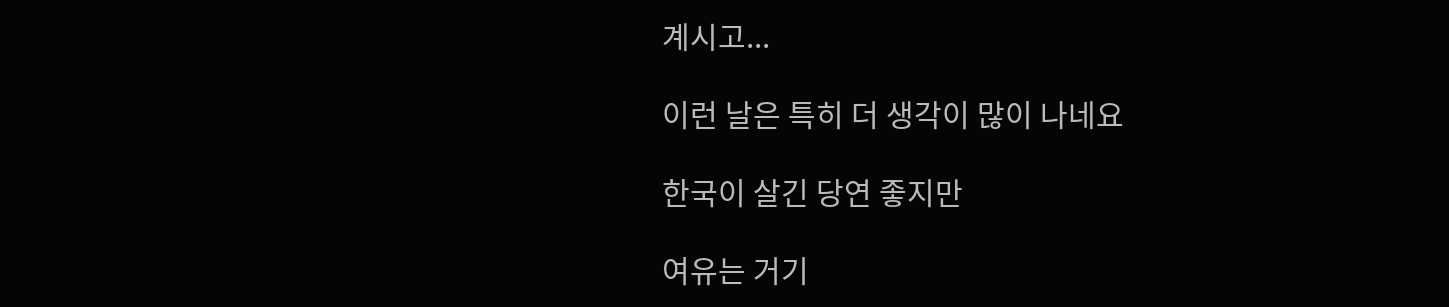계시고...

이런 날은 특히 더 생각이 많이 나네요

한국이 살긴 당연 좋지만

여유는 거기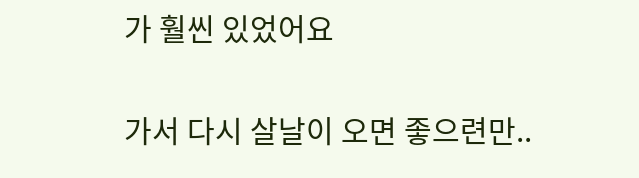가 훨씬 있었어요

가서 다시 살날이 오면 좋으련만..